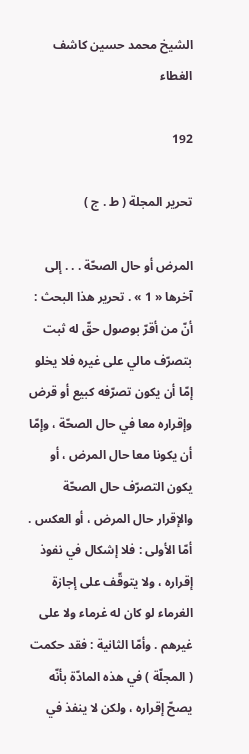الشيخ محمد حسين كاشف الغطاء

192

تحرير المجلة ( ط . ج )

المرض أو حال الصحّة . . . إلى آخرها « 1 » . تحرير هذا البحث : أنّ من أقرّ بوصول حقّ له ثبت بتصرّف مالي على غيره فلا يخلو إمّا أن يكون تصرّفه كبيع أو قرض وإقراره معا في حال الصحّة ، وإمّا أن يكونا معا حال المرض ، أو يكون التصرّف حال الصحّة والإقرار حال المرض ، أو العكس . أمّا الأولى : فلا إشكال في نفوذ إقراره ، ولا يتوقّف على إجازة الغرماء لو كان له غرماء ولا على غيرهم . وأمّا الثانية : فقد حكمت ( المجلّة ) في هذه المادّة بأنّه يصحّ إقراره ، ولكن لا ينفذ في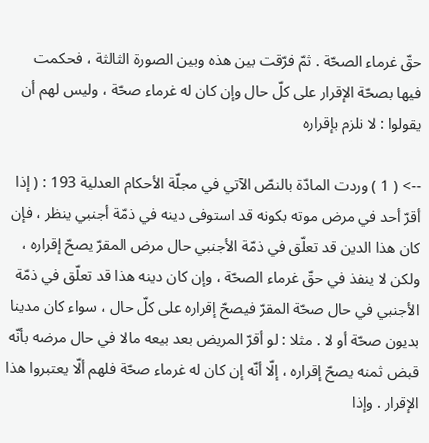حقّ غرماء الصحّة . ثمّ فرّقت بين هذه وبين الصورة الثالثة ، فحكمت فيها بصحّة الإقرار على كلّ حال وإن كان له غرماء صحّة ، وليس لهم أن يقولوا : لا نلزم بإقراره

--> ( 1 ) وردت المادّة بالنصّ الآتي في مجلّة الأحكام العدلية 193 : ( إذا أقرّ أحد في مرض موته بكونه قد استوفى دينه في ذمّة أجنبي ينظر ، فإن كان هذا الدين قد تعلّق في ذمّة الأجنبي حال مرض المقرّ يصحّ إقراره ، ولكن لا ينفذ في حقّ غرماء الصحّة ، وإن كان دينه هذا قد تعلّق في ذمّة الأجنبي في حال صحّة المقرّ فيصحّ إقراره على كلّ حال ، سواء كان مدينا بديون صحّة أو لا . مثلا : لو أقرّ المريض بعد بيعه مالا في حال مرضه بأنّه قبض ثمنه يصحّ إقراره ، إلّا أنّه إن كان له غرماء صحّة فلهم ألّا يعتبروا هذا الإقرار . وإذا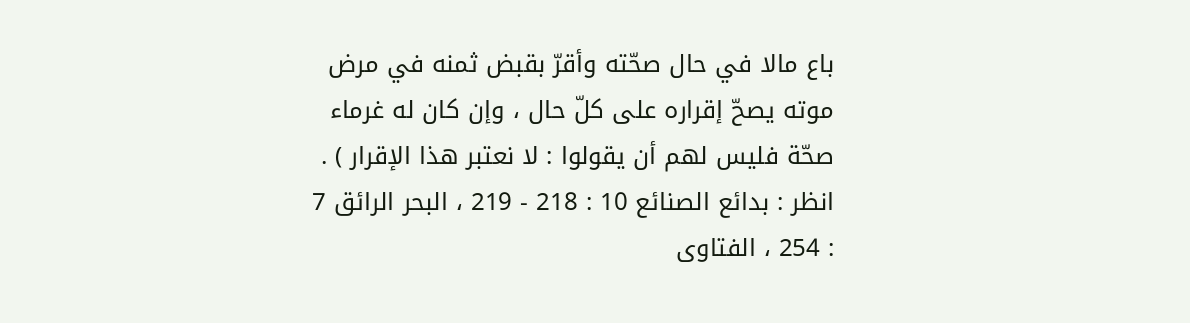باع مالا في حال صحّته وأقرّ بقبض ثمنه في مرض موته يصحّ إقراره على كلّ حال ، وإن كان له غرماء صحّة فليس لهم أن يقولوا : لا نعتبر هذا الإقرار ) . انظر : بدائع الصنائع 10 : 218 - 219 ، البحر الرائق 7 : 254 ، الفتاوى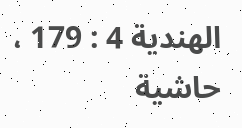الهندية 4 : 179 ، حاشية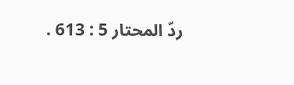ردّ المحتار 5 : 613 .